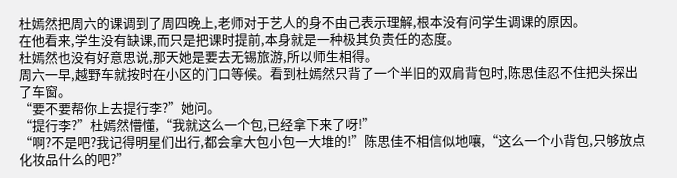杜嫣然把周六的课调到了周四晚上,老师对于艺人的身不由己表示理解,根本没有问学生调课的原因。
在他看来,学生没有缺课,而只是把课时提前,本身就是一种极其负责任的态度。
杜嫣然也没有好意思说,那天她是要去无锡旅游,所以师生相得。
周六一早,越野车就按时在小区的门口等候。看到杜嫣然只背了一个半旧的双肩背包时,陈思佳忍不住把头探出了车窗。
“要不要帮你上去提行李?”她问。
“提行李?”杜嫣然懵懂,“我就这么一个包,已经拿下来了呀!”
“啊?不是吧?我记得明星们出行,都会拿大包小包一大堆的!”陈思佳不相信似地嚷,“这么一个小背包,只够放点化妆品什么的吧?”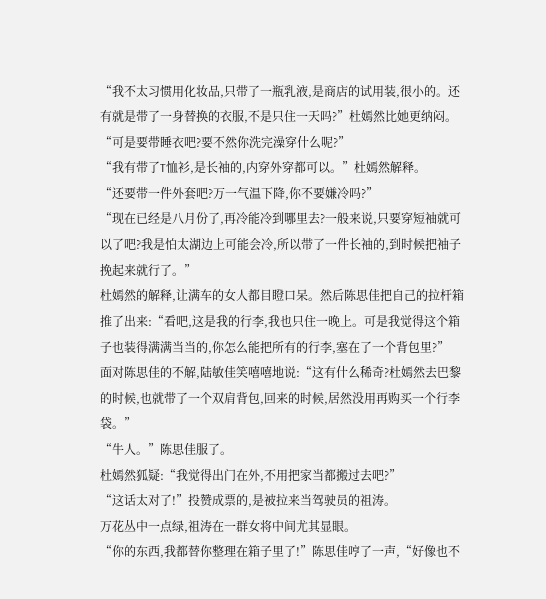“我不太习惯用化妆品,只带了一瓶乳液,是商店的试用装,很小的。还有就是带了一身替换的衣服,不是只住一天吗?”杜嫣然比她更纳闷。
“可是要带睡衣吧?要不然你洗完澡穿什么呢?”
“我有带了T恤衫,是长袖的,内穿外穿都可以。”杜嫣然解释。
“还要带一件外套吧?万一气温下降,你不要嫌冷吗?”
“现在已经是八月份了,再冷能冷到哪里去?一般来说,只要穿短袖就可以了吧?我是怕太湖边上可能会冷,所以带了一件长袖的,到时候把袖子挽起来就行了。”
杜嫣然的解释,让满车的女人都目瞪口呆。然后陈思佳把自己的拉杆箱推了出来:“看吧,这是我的行李,我也只住一晚上。可是我觉得这个箱子也装得满满当当的,你怎么能把所有的行李,塞在了一个背包里?”
面对陈思佳的不解,陆敏佳笑嘻嘻地说:“这有什么稀奇?杜嫣然去巴黎的时候,也就带了一个双肩背包,回来的时候,居然没用再购买一个行李袋。”
“牛人。”陈思佳服了。
杜嫣然狐疑:“我觉得出门在外,不用把家当都搬过去吧?”
“这话太对了!”投赞成票的,是被拉来当驾驶员的祖涛。
万花丛中一点绿,祖涛在一群女将中间尤其显眼。
“你的东西,我都替你整理在箱子里了!”陈思佳哼了一声,“好像也不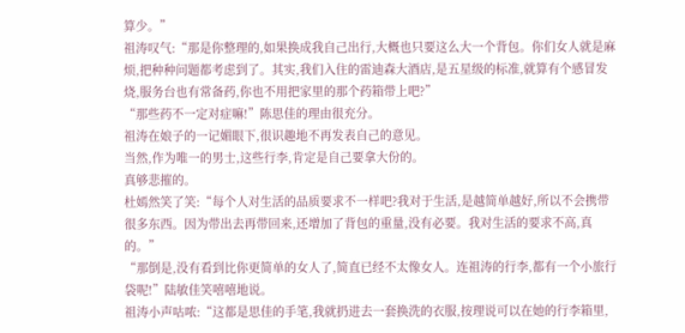算少。”
祖涛叹气:“那是你整理的,如果换成我自己出行,大概也只要这么大一个背包。你们女人就是麻烦,把种种问题都考虑到了。其实,我们入住的雷迪森大酒店,是五星级的标准,就算有个感冒发烧,服务台也有常备药,你也不用把家里的那个药箱带上吧?”
“那些药不一定对症嘛!”陈思佳的理由很充分。
祖涛在娘子的一记媚眼下,很识趣地不再发表自己的意见。
当然,作为唯一的男士,这些行李,肯定是自己要拿大份的。
真够悲摧的。
杜嫣然笑了笑:“每个人对生活的品质要求不一样吧?我对于生活,是越简单越好,所以不会携带很多东西。因为带出去再带回来,还增加了背包的重量,没有必要。我对生活的要求不高,真的。”
“那倒是,没有看到比你更简单的女人了,简直已经不太像女人。连祖涛的行李,都有一个小旅行袋呢!”陆敏佳笑嘻嘻地说。
祖涛小声咕哝:“这都是思佳的手笔,我就扔进去一套换洗的衣服,按理说可以在她的行李箱里,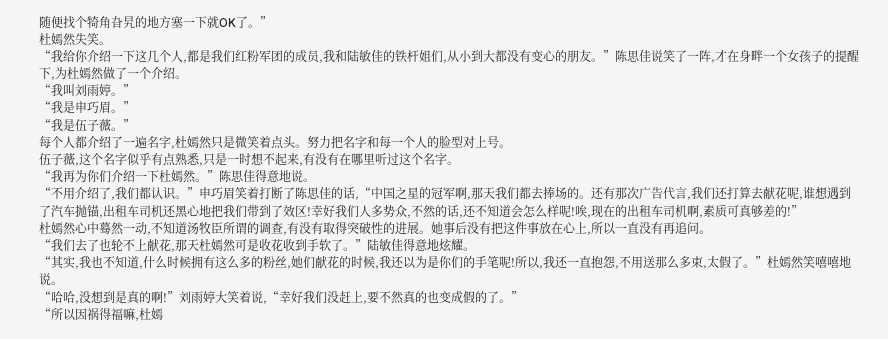随便找个犄角旮旯的地方塞一下就OK了。”
杜嫣然失笑。
“我给你介绍一下这几个人,都是我们红粉军团的成员,我和陆敏佳的铁杆姐们,从小到大都没有变心的朋友。”陈思佳说笑了一阵,才在身畔一个女孩子的提醒下,为杜嫣然做了一个介绍。
“我叫刘雨婷。”
“我是申巧眉。”
“我是伍子薇。”
每个人都介绍了一遍名字,杜嫣然只是微笑着点头。努力把名字和每一个人的脸型对上号。
伍子薇,这个名字似乎有点熟悉,只是一时想不起来,有没有在哪里听过这个名字。
“我再为你们介绍一下杜嫣然。”陈思佳得意地说。
“不用介绍了,我们都认识。”申巧眉笑着打断了陈思佳的话,“中国之星的冠军啊,那天我们都去捧场的。还有那次广告代言,我们还打算去献花呢,谁想遇到了汽车抛锚,出租车司机还黑心地把我们带到了效区!幸好我们人多势众,不然的话,还不知道会怎么样呢!唉,现在的出租车司机啊,素质可真够差的!”
杜嫣然心中蓦然一动,不知道汤牧臣所谓的调查,有没有取得突破性的进展。她事后没有把这件事放在心上,所以一直没有再追问。
“我们去了也轮不上献花,那天杜嫣然可是收花收到手软了。”陆敏佳得意地炫耀。
“其实,我也不知道,什么时候拥有这么多的粉丝,她们献花的时候,我还以为是你们的手笔呢!所以,我还一直抱怨,不用送那么多束,太假了。”杜嫣然笑嘻嘻地说。
“哈哈,没想到是真的啊!”刘雨婷大笑着说,“幸好我们没赶上,要不然真的也变成假的了。”
“所以因祸得福嘛,杜嫣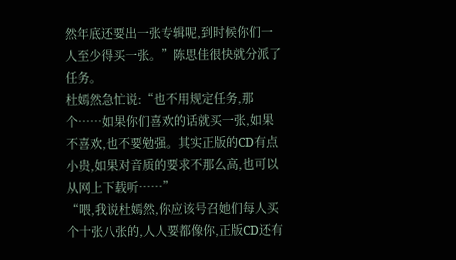然年底还要出一张专辑呢,到时候你们一人至少得买一张。”陈思佳很快就分派了任务。
杜嫣然急忙说:“也不用规定任务,那个……如果你们喜欢的话就买一张,如果不喜欢,也不要勉强。其实正版的CD有点小贵,如果对音质的要求不那么高,也可以从网上下载听……”
“喂,我说杜嫣然,你应该号召她们每人买个十张八张的,人人要都像你,正版CD还有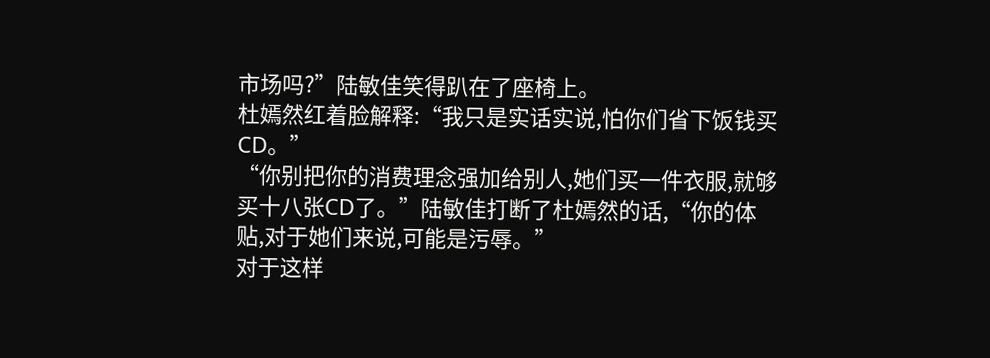市场吗?”陆敏佳笑得趴在了座椅上。
杜嫣然红着脸解释:“我只是实话实说,怕你们省下饭钱买CD。”
“你别把你的消费理念强加给别人,她们买一件衣服,就够买十八张CD了。”陆敏佳打断了杜嫣然的话,“你的体贴,对于她们来说,可能是污辱。”
对于这样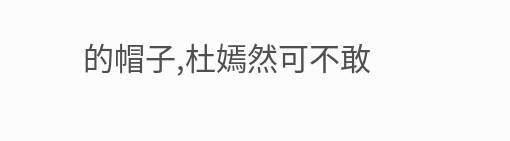的帽子,杜嫣然可不敢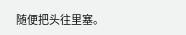随便把头往里塞。